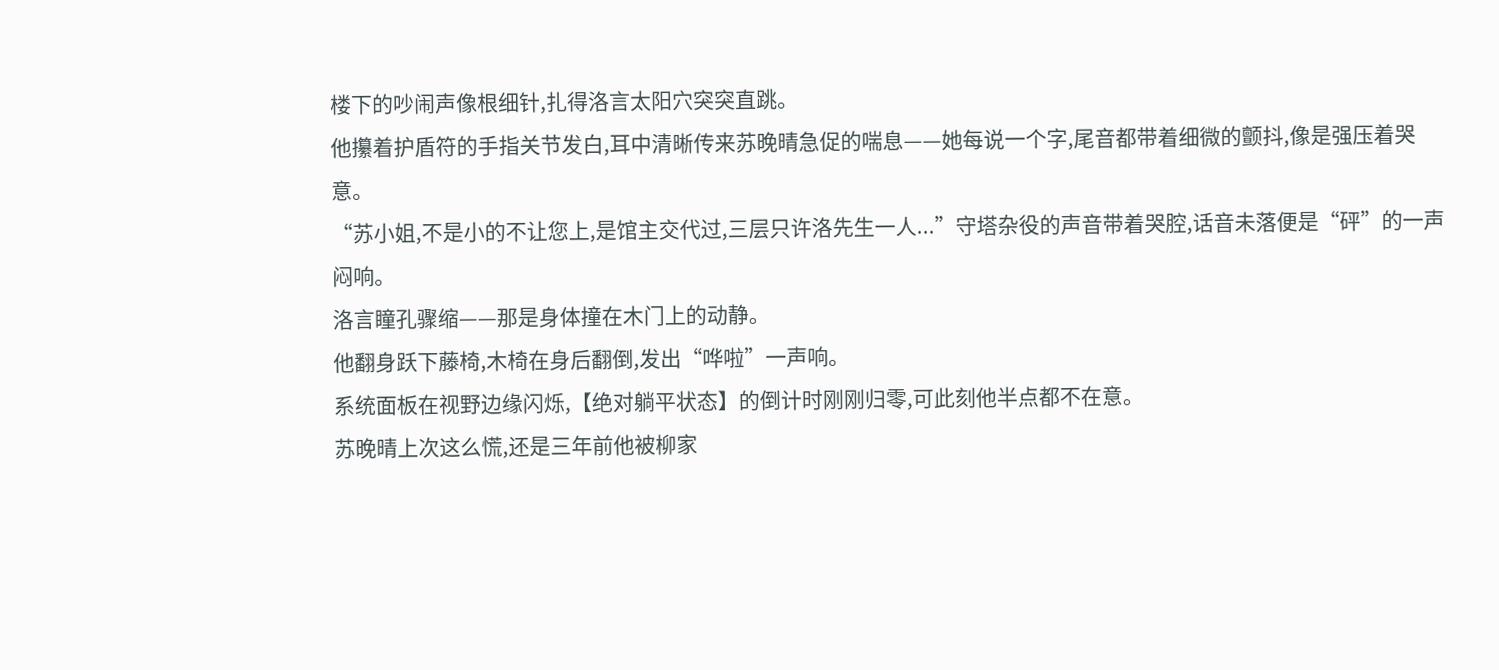楼下的吵闹声像根细针,扎得洛言太阳穴突突直跳。
他攥着护盾符的手指关节发白,耳中清晰传来苏晚晴急促的喘息——她每说一个字,尾音都带着细微的颤抖,像是强压着哭意。
“苏小姐,不是小的不让您上,是馆主交代过,三层只许洛先生一人...”守塔杂役的声音带着哭腔,话音未落便是“砰”的一声闷响。
洛言瞳孔骤缩——那是身体撞在木门上的动静。
他翻身跃下藤椅,木椅在身后翻倒,发出“哗啦”一声响。
系统面板在视野边缘闪烁,【绝对躺平状态】的倒计时刚刚归零,可此刻他半点都不在意。
苏晚晴上次这么慌,还是三年前他被柳家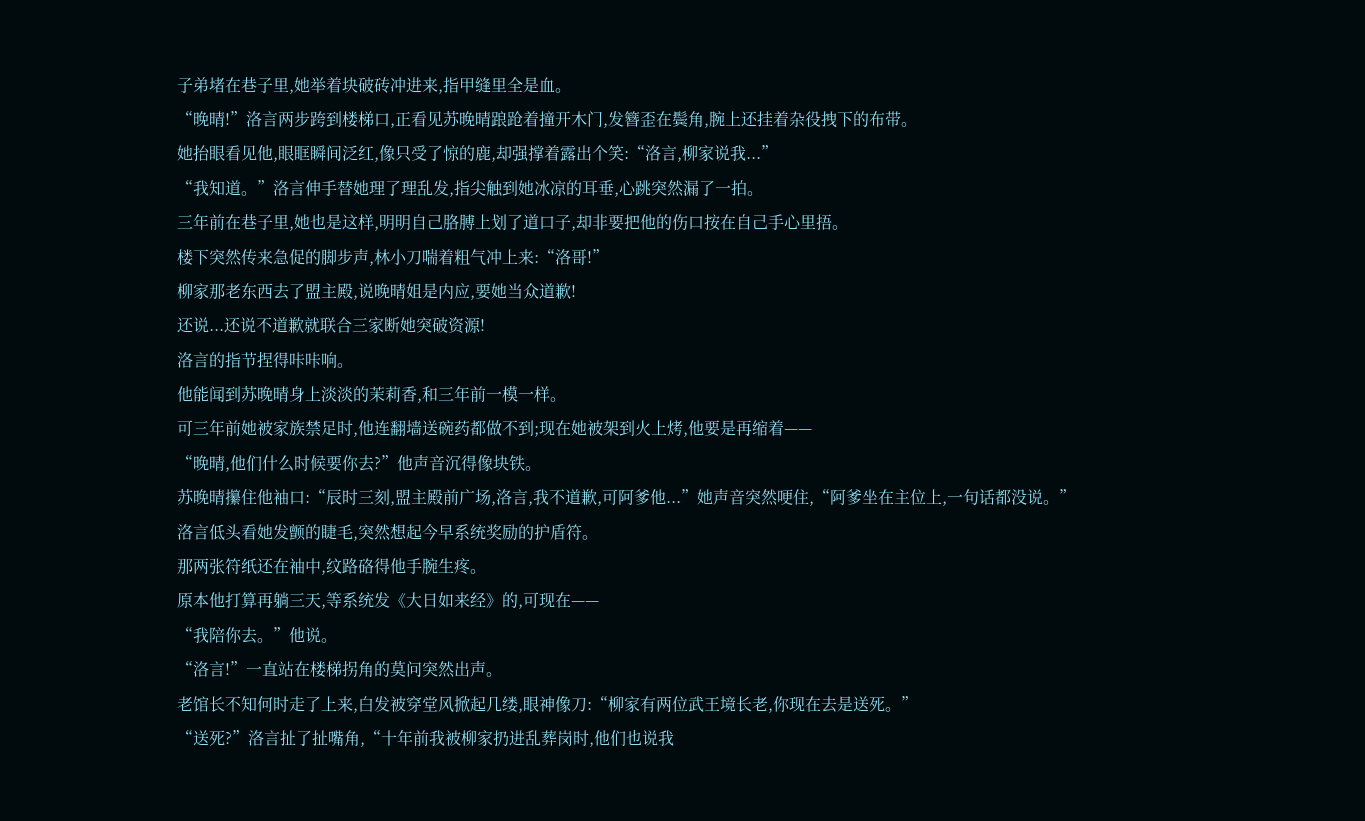子弟堵在巷子里,她举着块破砖冲进来,指甲缝里全是血。
“晚晴!”洛言两步跨到楼梯口,正看见苏晚晴踉跄着撞开木门,发簪歪在鬓角,腕上还挂着杂役拽下的布带。
她抬眼看见他,眼眶瞬间泛红,像只受了惊的鹿,却强撑着露出个笑:“洛言,柳家说我...”
“我知道。”洛言伸手替她理了理乱发,指尖触到她冰凉的耳垂,心跳突然漏了一拍。
三年前在巷子里,她也是这样,明明自己胳膊上划了道口子,却非要把他的伤口按在自己手心里捂。
楼下突然传来急促的脚步声,林小刀喘着粗气冲上来:“洛哥!”
柳家那老东西去了盟主殿,说晚晴姐是内应,要她当众道歉!
还说...还说不道歉就联合三家断她突破资源!
洛言的指节捏得咔咔响。
他能闻到苏晚晴身上淡淡的茉莉香,和三年前一模一样。
可三年前她被家族禁足时,他连翻墙送碗药都做不到;现在她被架到火上烤,他要是再缩着——
“晚晴,他们什么时候要你去?”他声音沉得像块铁。
苏晚晴攥住他袖口:“辰时三刻,盟主殿前广场,洛言,我不道歉,可阿爹他...”她声音突然哽住,“阿爹坐在主位上,一句话都没说。”
洛言低头看她发颤的睫毛,突然想起今早系统奖励的护盾符。
那两张符纸还在袖中,纹路硌得他手腕生疼。
原本他打算再躺三天,等系统发《大日如来经》的,可现在——
“我陪你去。”他说。
“洛言!”一直站在楼梯拐角的莫问突然出声。
老馆长不知何时走了上来,白发被穿堂风掀起几缕,眼神像刀:“柳家有两位武王境长老,你现在去是送死。”
“送死?”洛言扯了扯嘴角,“十年前我被柳家扔进乱葬岗时,他们也说我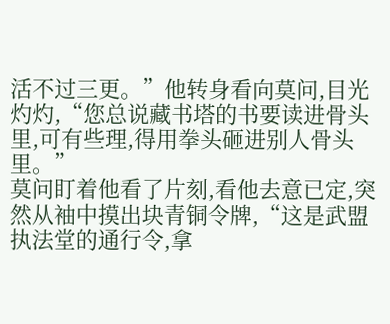活不过三更。”他转身看向莫问,目光灼灼,“您总说藏书塔的书要读进骨头里,可有些理,得用拳头砸进别人骨头里。”
莫问盯着他看了片刻,看他去意已定,突然从袖中摸出块青铜令牌,“这是武盟执法堂的通行令,拿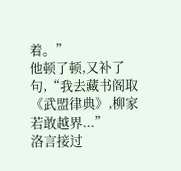着。”
他顿了顿,又补了句,“我去藏书阁取《武盟律典》,柳家若敢越界...”
洛言接过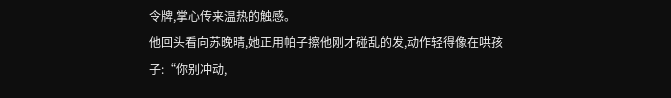令牌,掌心传来温热的触感。
他回头看向苏晚晴,她正用帕子擦他刚才碰乱的发,动作轻得像在哄孩子:“你别冲动,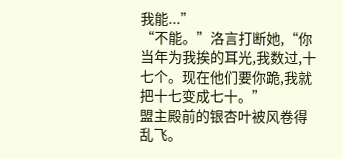我能...”
“不能。”洛言打断她,“你当年为我挨的耳光,我数过,十七个。现在他们要你跪,我就把十七变成七十。”
盟主殿前的银杏叶被风卷得乱飞。